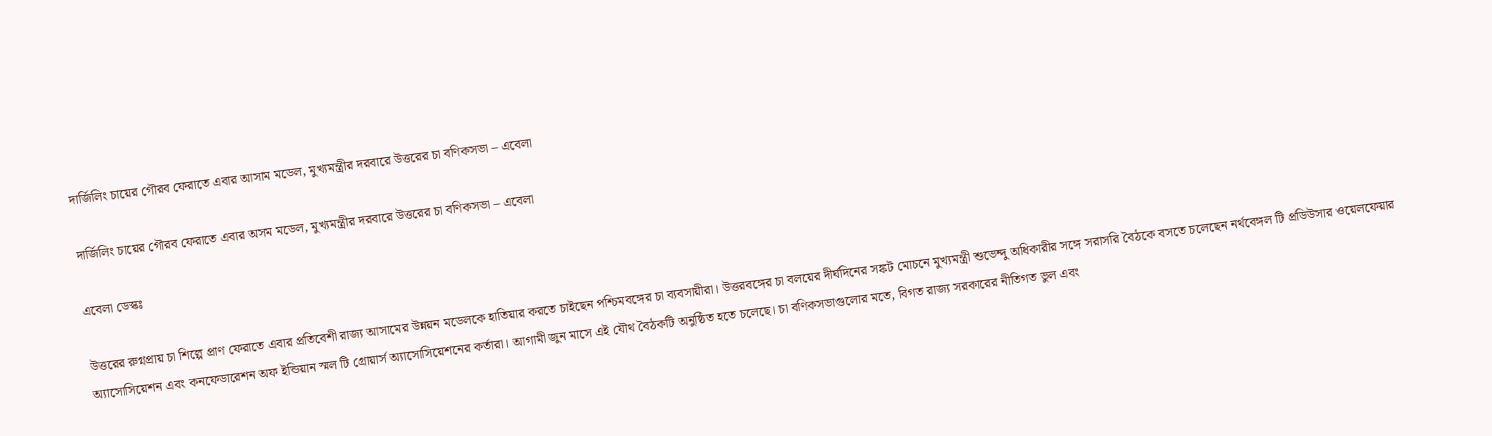দার্জিলিং চায়ের গৌরব ফেরাতে এবার আসাম মডেল, মুখ্যমন্ত্রীর দরবারে উত্তরের চা বণিকসভা – এবেলা

দার্জিলিং চায়ের গৌরব ফেরাতে এবার অসম মডেল, মুখ্যমন্ত্রীর দরবারে উত্তরের চা বণিকসভা – এবেলা

এবেলা ডেস্কঃ

উত্তরের রুগ্নপ্রায় চা শিল্পে প্রাণ ফেরাতে এবার প্রতিবেশী রাজ্য আসামের উন্নয়ন মডেলকে হাতিয়ার করতে চাইছেন পশ্চিমবঙ্গের চা ব্যবসায়ীরা। উত্তরবঙ্গের চা বলয়ের দীর্ঘদিনের সঙ্কট মোচনে মুখ্যমন্ত্রী শুভেন্দু অধিকারীর সঙ্গে সরাসরি বৈঠকে বসতে চলেছেন নর্থবেঙ্গল টি প্রডিউসার ওয়েলফেয়ার অ্যাসোসিয়েশন এবং কনফেডারেশন অফ ইন্ডিয়ান স্মল টি গ্রোয়ার্স অ্যাসোসিয়েশনের কর্তারা। আগামী জুন মাসে এই যৌথ বৈঠকটি অনুষ্ঠিত হতে চলেছে। চা বণিকসভাগুলোর মতে, বিগত রাজ্য সরকারের নীতিগত ভুল এবং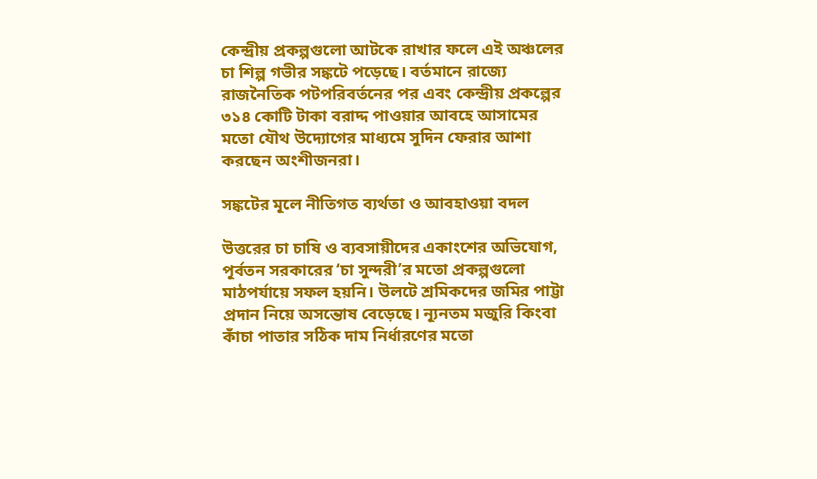কেন্দ্রীয় প্রকল্পগুলো আটকে রাখার ফলে এই অঞ্চলের চা শিল্প গভীর সঙ্কটে পড়েছে। বর্তমানে রাজ্যে রাজনৈতিক পটপরিবর্তনের পর এবং কেন্দ্রীয় প্রকল্পের ৩১৪ কোটি টাকা বরাদ্দ পাওয়ার আবহে আসামের মতো যৌথ উদ্যোগের মাধ্যমে সুদিন ফেরার আশা করছেন অংশীজনরা।

সঙ্কটের মূলে নীতিগত ব্যর্থতা ও আবহাওয়া বদল

উত্তরের চা চাষি ও ব্যবসায়ীদের একাংশের অভিযোগ, পূর্বতন সরকারের ‘চা সুন্দরী’র মতো প্রকল্পগুলো মাঠপর্যায়ে সফল হয়নি। উলটে শ্রমিকদের জমির পাট্টা প্রদান নিয়ে অসন্তোষ বেড়েছে। ন্যূনতম মজুরি কিংবা কাঁচা পাতার সঠিক দাম নির্ধারণের মতো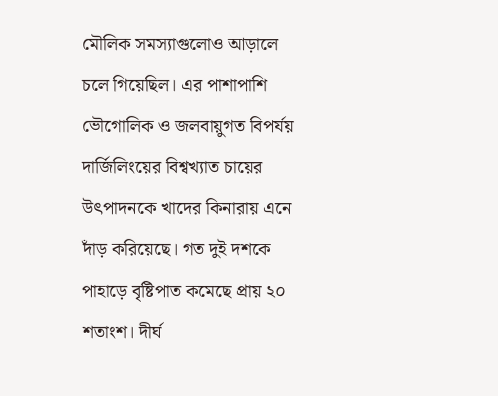মৌলিক সমস্যাগুলোও আড়ালে চলে গিয়েছিল। এর পাশাপাশি ভৌগোলিক ও জলবায়ুগত বিপর্যয় দার্জিলিংয়ের বিশ্বখ্যাত চায়ের উৎপাদনকে খাদের কিনারায় এনে দাঁড় করিয়েছে। গত দুই দশকে পাহাড়ে বৃষ্টিপাত কমেছে প্রায় ২০ শতাংশ। দীর্ঘ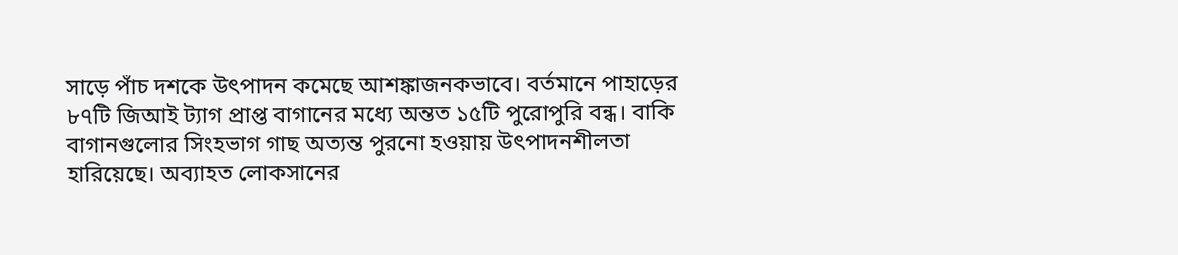সাড়ে পাঁচ দশকে উৎপাদন কমেছে আশঙ্কাজনকভাবে। বর্তমানে পাহাড়ের ৮৭টি জিআই ট্যাগ প্রাপ্ত বাগানের মধ্যে অন্তত ১৫টি পুরোপুরি বন্ধ। বাকি বাগানগুলোর সিংহভাগ গাছ অত্যন্ত পুরনো হওয়ায় উৎপাদনশীলতা হারিয়েছে। অব্যাহত লোকসানের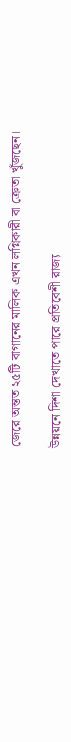জেরে অন্তত ২৫টি বাগানের মালিক এখন লগ্নিকারী বা ক্রেতা খুঁজছেন।

উন্নয়নে দিশা দেখাতে পারে প্রতিবেশী রাজ্য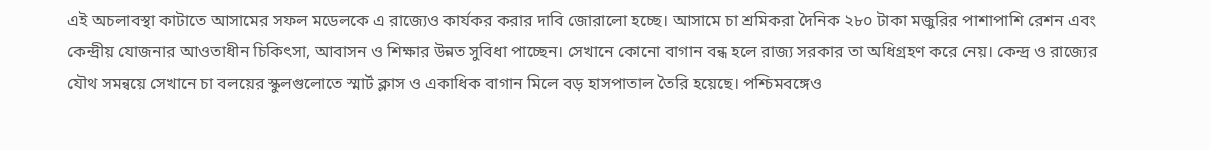এই অচলাবস্থা কাটাতে আসামের সফল মডেলকে এ রাজ্যেও কার্যকর করার দাবি জোরালো হচ্ছে। আসামে চা শ্রমিকরা দৈনিক ২৮০ টাকা মজুরির পাশাপাশি রেশন এবং কেন্দ্রীয় যোজনার আওতাধীন চিকিৎসা, আবাসন ও শিক্ষার উন্নত সুবিধা পাচ্ছেন। সেখানে কোনো বাগান বন্ধ হলে রাজ্য সরকার তা অধিগ্রহণ করে নেয়। কেন্দ্র ও রাজ্যের যৌথ সমন্বয়ে সেখানে চা বলয়ের স্কুলগুলোতে স্মার্ট ক্লাস ও একাধিক বাগান মিলে বড় হাসপাতাল তৈরি হয়েছে। পশ্চিমবঙ্গেও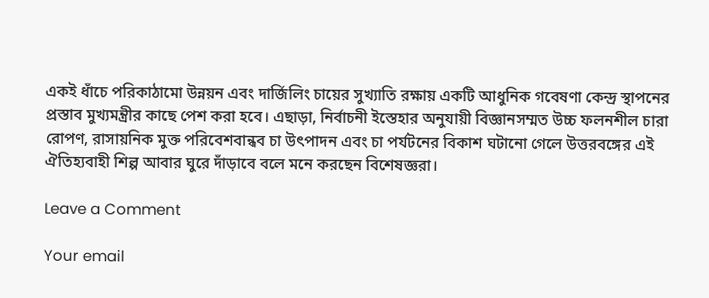একই ধাঁচে পরিকাঠামো উন্নয়ন এবং দার্জিলিং চায়ের সুখ্যাতি রক্ষায় একটি আধুনিক গবেষণা কেন্দ্র স্থাপনের প্রস্তাব মুখ্যমন্ত্রীর কাছে পেশ করা হবে। এছাড়া, নির্বাচনী ইস্তেহার অনুযায়ী বিজ্ঞানসম্মত উচ্চ ফলনশীল চারা রোপণ, রাসায়নিক মুক্ত পরিবেশবান্ধব চা উৎপাদন এবং চা পর্যটনের বিকাশ ঘটানো গেলে উত্তরবঙ্গের এই ঐতিহ্যবাহী শিল্প আবার ঘুরে দাঁড়াবে বলে মনে করছেন বিশেষজ্ঞরা।

Leave a Comment

Your email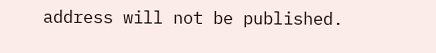address will not be published.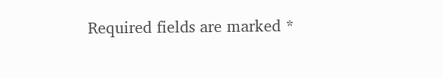Required fields are marked *